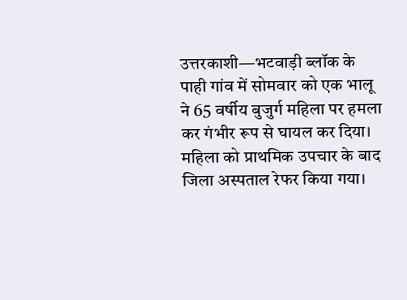उत्तरकाशी—भटवाड़ी ब्लॉक के पाही गांव में सोमवार को एक भालू ने 65 वर्षीय बुजुर्ग महिला पर हमला कर गंभीर रूप से घायल कर दिया। महिला को प्राथमिक उपचार के बाद जिला अस्पताल रेफर किया गया।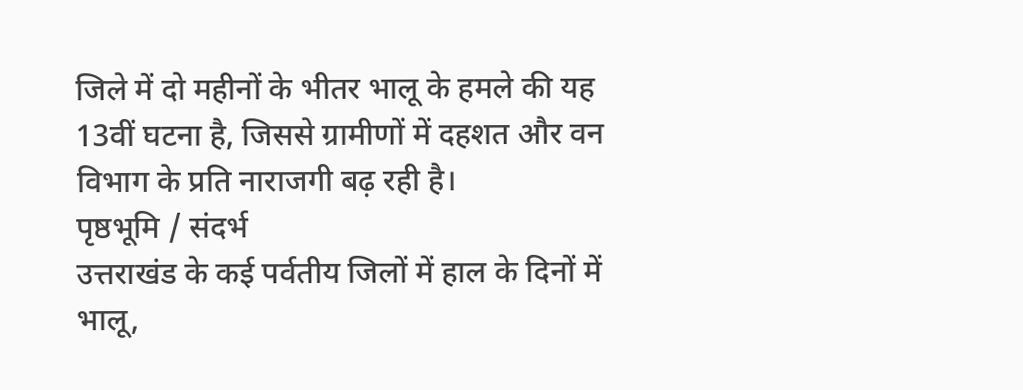जिले में दो महीनों के भीतर भालू के हमले की यह 13वीं घटना है, जिससे ग्रामीणों में दहशत और वन विभाग के प्रति नाराजगी बढ़ रही है।
पृष्ठभूमि / संदर्भ
उत्तराखंड के कई पर्वतीय जिलों में हाल के दिनों में भालू,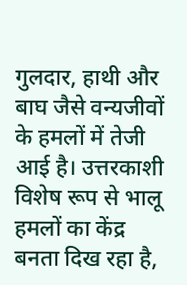गुलदार, हाथी और बाघ जैसे वन्यजीवों के हमलों में तेजी आई है। उत्तरकाशी विशेष रूप से भालू हमलों का केंद्र बनता दिख रहा है,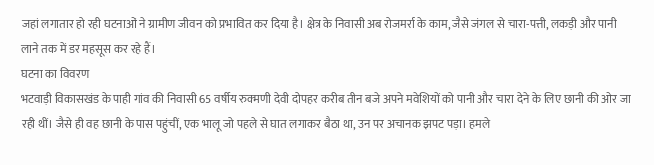जहां लगातार हो रही घटनाओं ने ग्रामीण जीवन को प्रभावित कर दिया है। क्षेत्र के निवासी अब रोजमर्रा के काम, जैसे जंगल से चारा-पत्ती, लकड़ी और पानी लाने तक में डर महसूस कर रहे हैं।
घटना का विवरण
भटवाड़ी विकासखंड के पाही गांव की निवासी 65 वर्षीय रुक्मणी देवी दोपहर करीब तीन बजे अपने मवेशियों को पानी और चारा देने के लिए छानी की ओर जा रही थीं। जैसे ही वह छानी के पास पहुंचीं, एक भालू जो पहले से घात लगाकर बैठा था, उन पर अचानक झपट पड़ा। हमले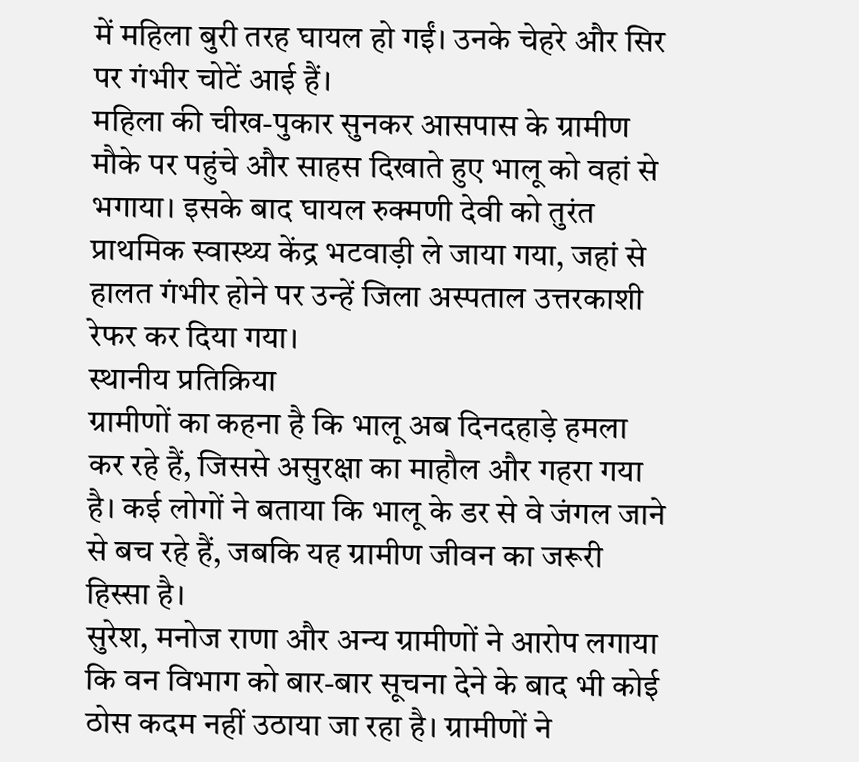में महिला बुरी तरह घायल हो गईं। उनके चेहरे और सिर पर गंभीर चोटें आई हैं।
महिला की चीख-पुकार सुनकर आसपास के ग्रामीण मौके पर पहुंचे और साहस दिखाते हुए भालू को वहां से भगाया। इसके बाद घायल रुक्मणी देवी को तुरंत प्राथमिक स्वास्थ्य केंद्र भटवाड़ी ले जाया गया, जहां से हालत गंभीर होने पर उन्हें जिला अस्पताल उत्तरकाशी रेफर कर दिया गया।
स्थानीय प्रतिक्रिया
ग्रामीणों का कहना है कि भालू अब दिनदहाड़े हमला कर रहे हैं, जिससे असुरक्षा का माहौल और गहरा गया है। कई लोगों ने बताया कि भालू के डर से वे जंगल जाने से बच रहे हैं, जबकि यह ग्रामीण जीवन का जरूरी हिस्सा है।
सुरेश, मनोज राणा और अन्य ग्रामीणों ने आरोप लगाया कि वन विभाग को बार-बार सूचना देने के बाद भी कोई ठोस कदम नहीं उठाया जा रहा है। ग्रामीणों ने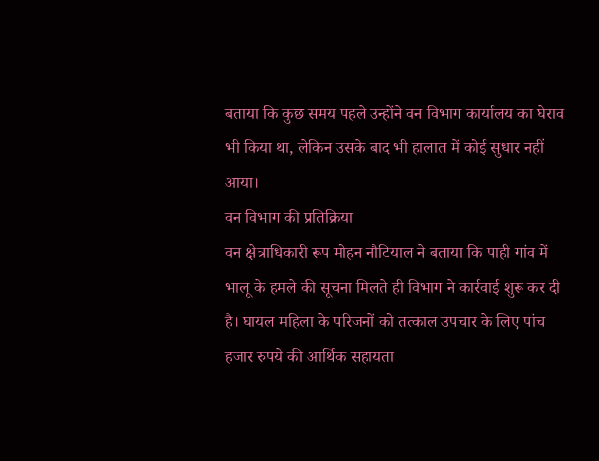बताया कि कुछ समय पहले उन्होंने वन विभाग कार्यालय का घेराव भी किया था, लेकिन उसके बाद भी हालात में कोई सुधार नहीं आया।
वन विभाग की प्रतिक्रिया
वन क्षेत्राधिकारी रूप मोहन नौटियाल ने बताया कि पाही गांव में भालू के हमले की सूचना मिलते ही विभाग ने कार्रवाई शुरू कर दी है। घायल महिला के परिजनों को तत्काल उपचार के लिए पांच हजार रुपये की आर्थिक सहायता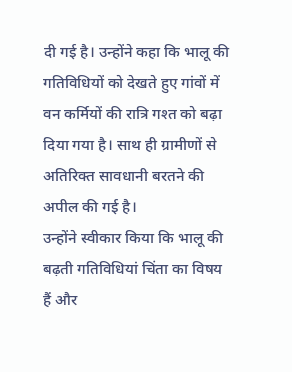दी गई है। उन्होंने कहा कि भालू की गतिविधियों को देखते हुए गांवों में वन कर्मियों की रात्रि गश्त को बढ़ा दिया गया है। साथ ही ग्रामीणों से अतिरिक्त सावधानी बरतने की अपील की गई है।
उन्होंने स्वीकार किया कि भालू की बढ़ती गतिविधियां चिंता का विषय हैं और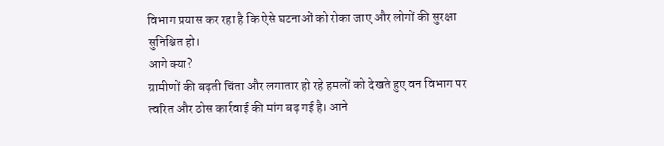विभाग प्रयास कर रहा है कि ऐसे घटनाओं को रोका जाए और लोगों की सुरक्षा सुनिश्चित हो।
आगे क्या?
ग्रामीणों की बढ़ती चिंता और लगातार हो रहे हमलों को देखते हुए वन विभाग पर त्वरित और ठोस कार्रवाई की मांग बढ़ गई है। आने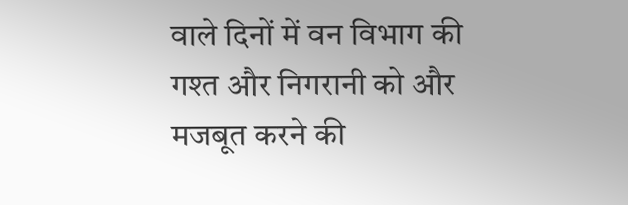वाले दिनों में वन विभाग की गश्त और निगरानी को और मजबूत करने की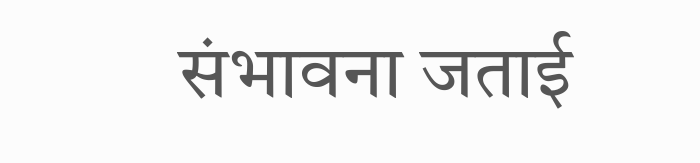संभावना जताई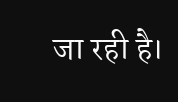जा रही है।